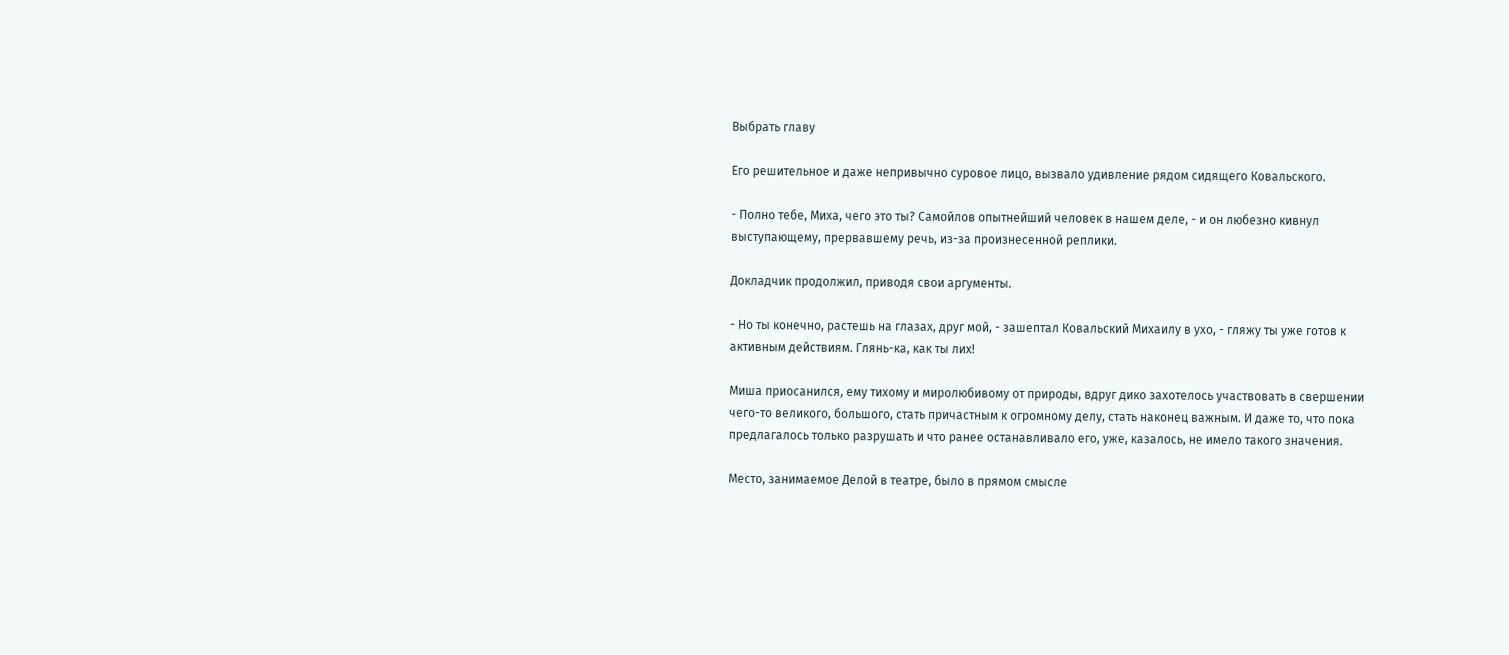Выбрать главу

Его решительное и даже непривычно суровое лицо, вызвало удивление рядом сидящего Ковальского.

- Полно тебе, Миха, чего это ты? Самойлов опытнейший человек в нашем деле, - и он любезно кивнул выступающему, прервавшему речь, из-за произнесенной реплики.

Докладчик продолжил, приводя свои аргументы.

- Но ты конечно, растешь на глазах, друг мой, - зашептал Ковальский Михаилу в ухо, - гляжу ты уже готов к активным действиям. Глянь-ка, как ты лих!

Миша приосанился, ему тихому и миролюбивому от природы, вдруг дико захотелось участвовать в свершении чего-то великого, большого, стать причастным к огромному делу, стать наконец важным. И даже то, что пока предлагалось только разрушать и что ранее останавливало его, уже, казалось, не имело такого значения.

Место, занимаемое Делой в театре, было в прямом смысле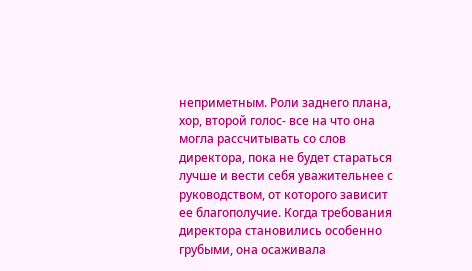неприметным. Роли заднего плана, хор, второй голос- все на что она могла рассчитывать со слов директора, пока не будет стараться лучше и вести себя уважительнее с руководством, от которого зависит ее благополучие. Когда требования директора становились особенно грубыми, она осаживала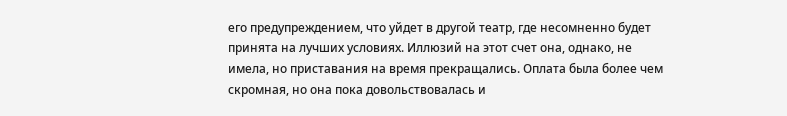его предупреждением, что уйдет в другой театр, где несомненно будет принята на лучших условиях. Иллюзий на этот счет она, однако, не имела, но приставания на время прекращались. Оплата была более чем скромная, но она пока довольствовалась и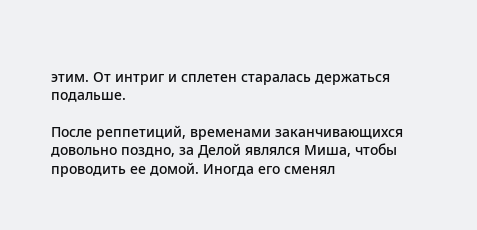этим. От интриг и сплетен старалась держаться подальше.

После реппетиций, временами заканчивающихся довольно поздно, за Делой являлся Миша, чтобы проводить ее домой. Иногда его сменял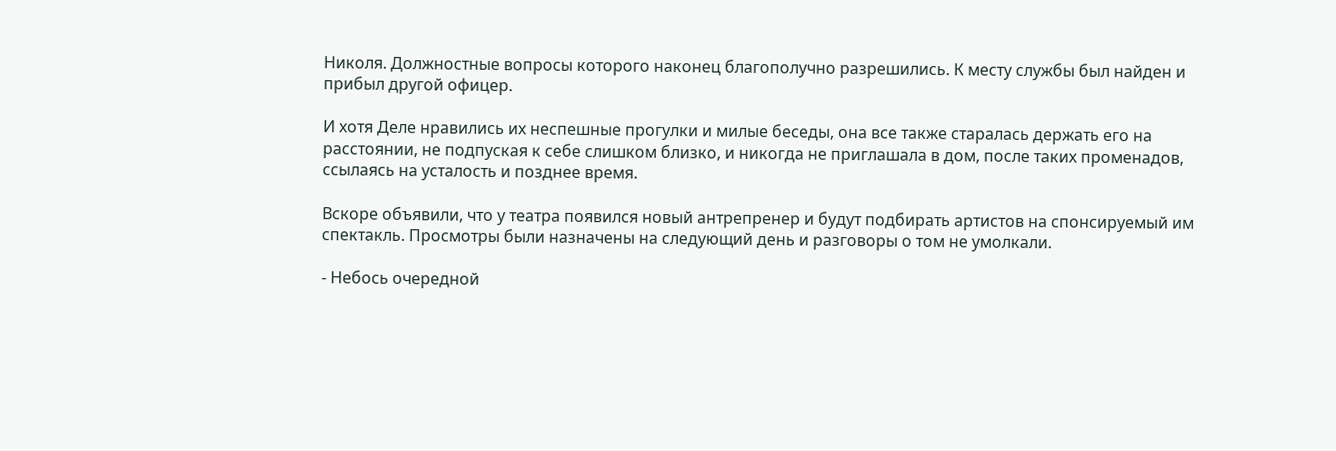Николя. Должностные вопросы которого наконец благополучно разрешились. К месту службы был найден и прибыл другой офицер.

И хотя Деле нравились их неспешные прогулки и милые беседы, она все также старалась держать его на расстоянии, не подпуская к себе слишком близко, и никогда не приглашала в дом, после таких променадов, ссылаясь на усталость и позднее время.

Вскоре объявили, что у театра появился новый антрепренер и будут подбирать артистов на спонсируемый им спектакль. Просмотры были назначены на следующий день и разговоры о том не умолкали.

- Небось очередной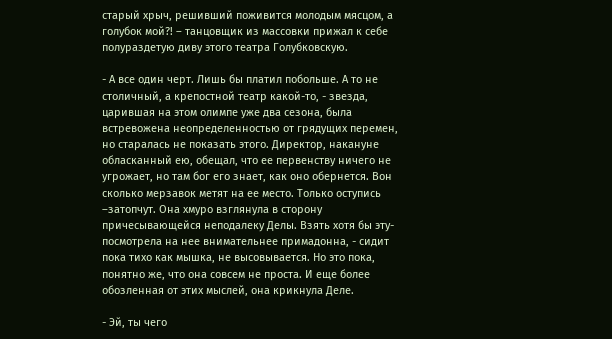старый хрыч, решивший поживится молодым мясцом, а голубок мой?! – танцовщик из массовки прижал к себе полураздетую диву этого театра Голубковскую.

- А все один черт. Лишь бы платил побольше. А то не столичный, а крепостной театр какой-то, - звезда, царившая на этом олимпе уже два сезона, была встревожена неопределенностью от грядущих перемен, но старалась не показать этого. Директор, накануне обласканный ею, обещал, что ее первенству ничего не угрожает, но там бог его знает, как оно обернется. Вон сколько мерзавок метят на ее место. Только оступись –затопчут. Она хмуро взглянула в сторону причесывающейся неподалеку Делы. Взять хотя бы эту- посмотрела на нее внимательнее примадонна, - сидит пока тихо как мышка, не высовывается. Но это пока, понятно же, что она совсем не проста. И еще более обозленная от этих мыслей, она крикнула Деле.

- Эй, ты чего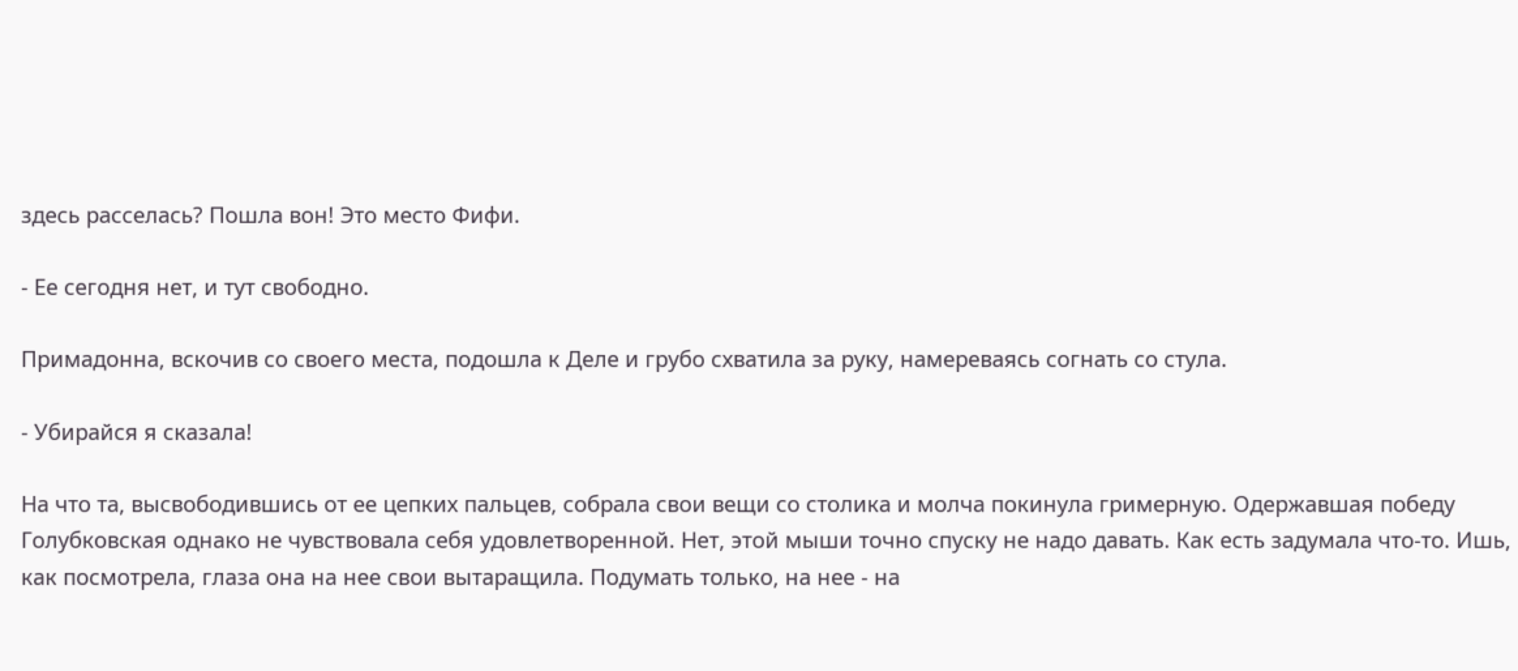здесь расселась? Пошла вон! Это место Фифи.

- Ее сегодня нет, и тут свободно.

Примадонна, вскочив со своего места, подошла к Деле и грубо схватила за руку, намереваясь согнать со стула.

- Убирайся я сказала!

На что та, высвободившись от ее цепких пальцев, собрала свои вещи со столика и молча покинула гримерную. Одержавшая победу Голубковская однако не чувствовала себя удовлетворенной. Нет, этой мыши точно спуску не надо давать. Как есть задумала что-то. Ишь, как посмотрела, глаза она на нее свои вытаращила. Подумать только, на нее - на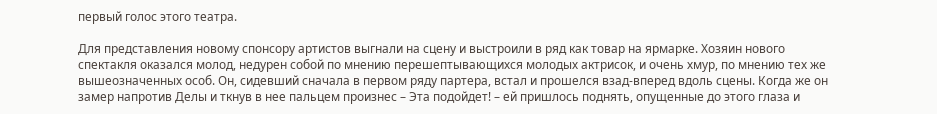первый голос этого театра.

Для представления новому спонсору артистов выгнали на сцену и выстроили в ряд как товар на ярмарке. Хозяин нового спектакля оказался молод, недурен собой по мнению перешептывающихся молодых актрисок, и очень хмур, по мнению тех же вышеозначенных особ. Он, сидевший сначала в первом ряду партера, встал и прошелся взад-вперед вдоль сцены. Когда же он замер напротив Делы и ткнув в нее пальцем произнес – Эта подойдет! – ей пришлось поднять, опущенные до этого глаза и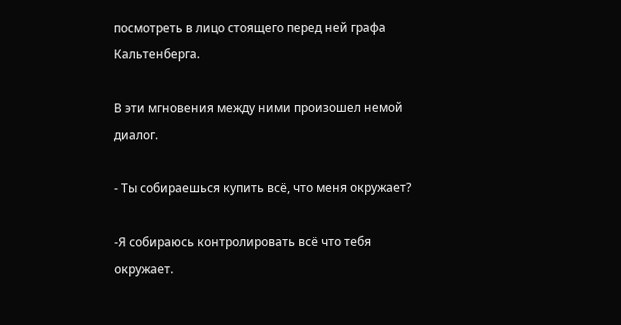посмотреть в лицо стоящего перед ней графа Кальтенберга.

В эти мгновения между ними произошел немой диалог.

- Ты собираешься купить всё, что меня окружает?

-Я собираюсь контролировать всё что тебя окружает.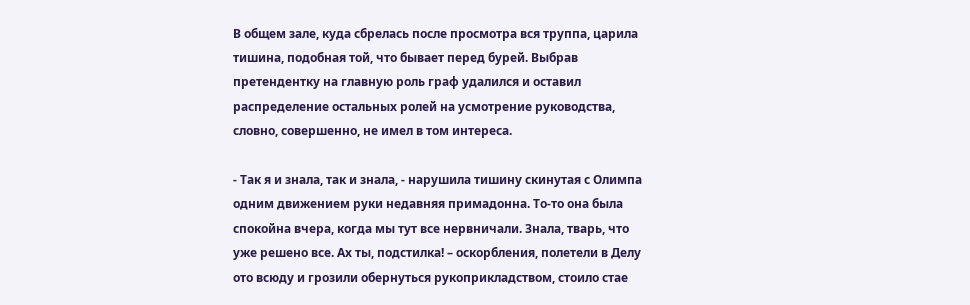В общем зале, куда сбрелась после просмотра вся труппа, царила тишина, подобная той, что бывает перед бурей. Выбрав претендентку на главную роль граф удалился и оставил распределение остальных ролей на усмотрение руководства, словно, совершенно, не имел в том интереса.

- Так я и знала, так и знала, - нарушила тишину скинутая с Олимпа одним движением руки недавняя примадонна. То-то она была спокойна вчера, когда мы тут все нервничали. Знала, тварь, что уже решено все. Ах ты, подстилка! – оскорбления, полетели в Делу ото всюду и грозили обернуться рукоприкладством, стоило стае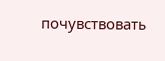почувствовать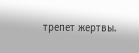трепет жертвы.